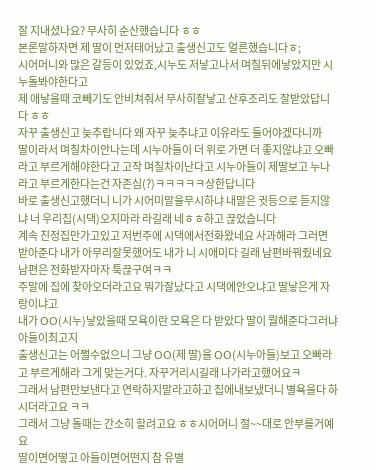잘 지내셨나요? 무사히 순산했습니다 ㅎㅎ
본론말하자면 제 딸이 먼저태어났고 출생신고도 얼른했습니다ㅎ;
시어머니와 많은 갈등이 있었죠,시누도 저낳고나서 며칠뒤에낳았지만 시누돌봐야한다고
제 애낳을때 코빼기도 안비쳐줘서 무사히잘낳고 산후조리도 잘받았답니다 ㅎㅎ
자꾸 출생신고 늦추랍니다 왜 자꾸 늦추냐고 이유라도 들어야겠다니까
딸이라서 며칠차이안나는데 시누아들이 더 위로 가면 더 좋지않냐고 오빠라고 부르게해야한다고 고작 며칠차이난다고 시누아들이 제딸보고 누나라고 부르게한다는건 자존심(?)ㅋㅋㅋㅋㅋ상한답니다
바로 출생신고했더니 니가 시어미말을무시하냐 내말은 귓등으로 듣지않냐 너 우리집(시댁)오지마라 라길래 네ㅎㅎ하고 끊었습니다
계속 친정집만가고있고 저번주에 시댁에서전화왔네요 사과해라 그러면 받아준다 내가 아무리잘못했어도 내가 니 시애미다 길래 남편바꿔줬네요 남편은 전화받자마자 툭끊구여ㅋㅋ
주말에 집에 찾아오더라고요 뭐가잘났다고 시댁에안오냐고 딸낳은게 자랑이냐고
내가 OO(시누)낳았을때 모욕이란 모욕은 다 받았다 딸이 뭘해준다그러냐 아들이최고지
출생신고는 어쩔수없으니 그냥 OO(제 딸)을 OO(시누아들)보고 오빠라고 부르게해라 그게 맞는거다. 자꾸거리시길래 나가라고했어요ㅋ
그래서 남편만보낸다고 연락하지말라고하고 집에내보냈더니 별욕을다 하시더라고요 ㅋㅋ
그래서 그냥 돌때는 간소히 할려고요 ㅎㅎ시어머니 절~~대로 안부를거예요
딸이면어떻고 아들이면어떤지 참 유별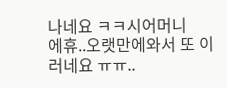나네요 ㅋㅋ시어머니
에휴..오랫만에와서 또 이러네요 ㅠㅠ..